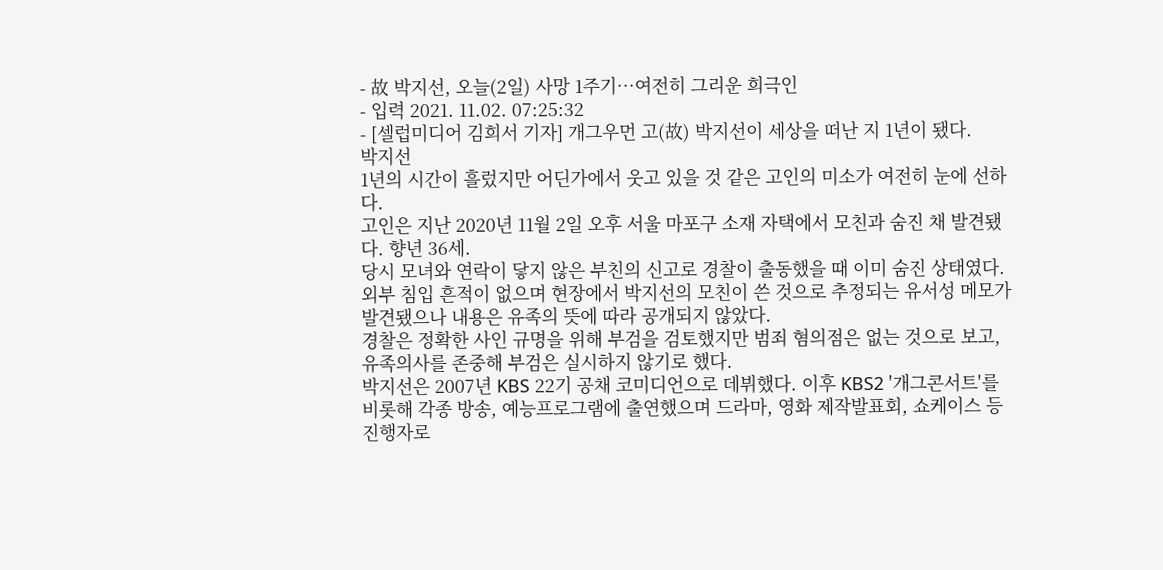- 故 박지선, 오늘(2일) 사망 1주기…여전히 그리운 희극인
- 입력 2021. 11.02. 07:25:32
- [셀럽미디어 김희서 기자] 개그우먼 고(故) 박지선이 세상을 떠난 지 1년이 됐다.
박지선
1년의 시간이 흘렀지만 어딘가에서 웃고 있을 것 같은 고인의 미소가 여전히 눈에 선하다.
고인은 지난 2020년 11월 2일 오후 서울 마포구 소재 자택에서 모친과 숨진 채 발견됐다. 향년 36세.
당시 모녀와 연락이 닿지 않은 부친의 신고로 경찰이 출동했을 때 이미 숨진 상태였다.
외부 침입 흔적이 없으며 현장에서 박지선의 모친이 쓴 것으로 추정되는 유서성 메모가 발견됐으나 내용은 유족의 뜻에 따라 공개되지 않았다.
경찰은 정확한 사인 규명을 위해 부검을 검토했지만 범죄 혐의점은 없는 것으로 보고, 유족의사를 존중해 부검은 실시하지 않기로 했다.
박지선은 2007년 KBS 22기 공채 코미디언으로 데뷔했다. 이후 KBS2 '개그콘서트'를 비롯해 각종 방송, 예능프로그램에 출연했으며 드라마, 영화 제작발표회, 쇼케이스 등 진행자로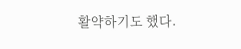활약하기도 했다.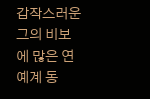갑작스러운 그의 비보에 많은 연예계 동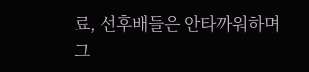료, 선후배들은 안타까워하며 그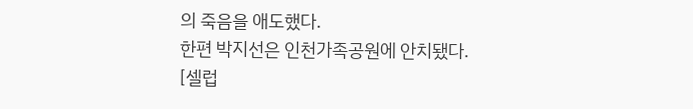의 죽음을 애도했다.
한편 박지선은 인천가족공원에 안치됐다.
[셀럽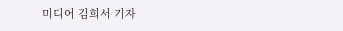미디어 김희서 기자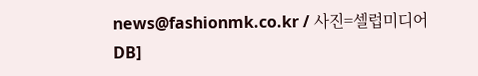news@fashionmk.co.kr / 사진=셀럽미디어DB]